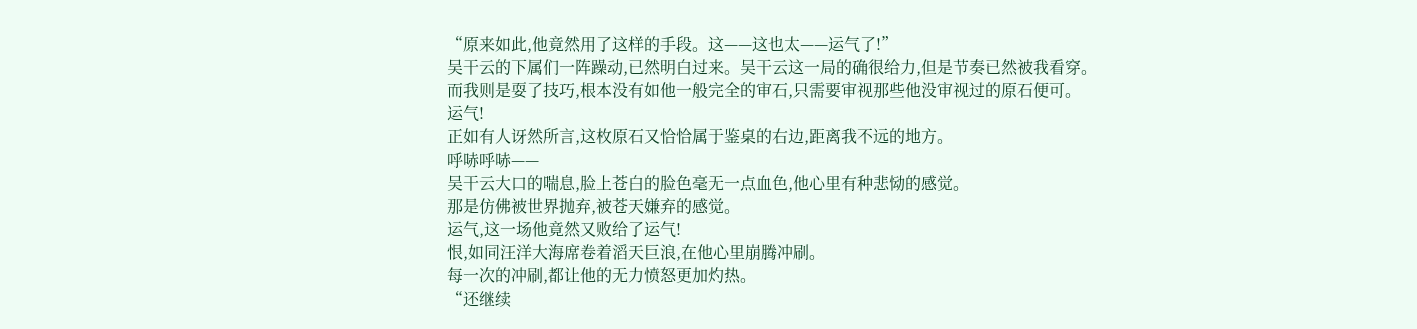“原来如此,他竟然用了这样的手段。这——这也太——运气了!”
吴干云的下属们一阵躁动,已然明白过来。吴干云这一局的确很给力,但是节奏已然被我看穿。
而我则是耍了技巧,根本没有如他一般完全的审石,只需要审视那些他没审视过的原石便可。
运气!
正如有人讶然所言,这枚原石又恰恰属于鉴桌的右边,距离我不远的地方。
呼哧呼哧——
吴干云大口的喘息,脸上苍白的脸色毫无一点血色,他心里有种悲恸的感觉。
那是仿佛被世界抛弃,被苍天嫌弃的感觉。
运气,这一场他竟然又败给了运气!
恨,如同汪洋大海席卷着滔天巨浪,在他心里崩腾冲刷。
每一次的冲刷,都让他的无力愤怒更加灼热。
“还继续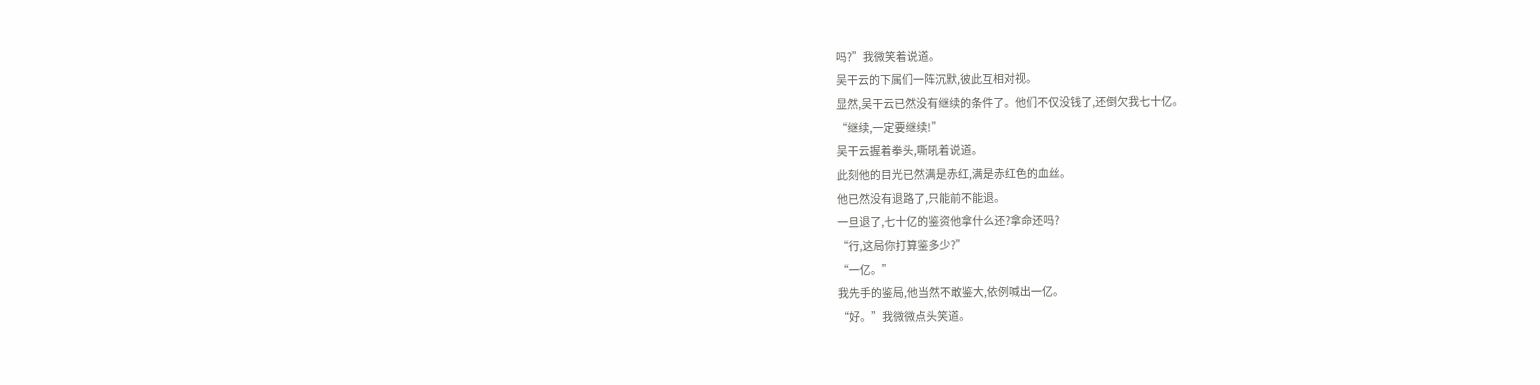吗?”我微笑着说道。
吴干云的下属们一阵沉默,彼此互相对视。
显然,吴干云已然没有继续的条件了。他们不仅没钱了,还倒欠我七十亿。
“继续,一定要继续!”
吴干云握着拳头,嘶吼着说道。
此刻他的目光已然满是赤红,满是赤红色的血丝。
他已然没有退路了,只能前不能退。
一旦退了,七十亿的鉴资他拿什么还?拿命还吗?
“行,这局你打算鉴多少?”
“一亿。”
我先手的鉴局,他当然不敢鉴大,依例喊出一亿。
“好。”我微微点头笑道。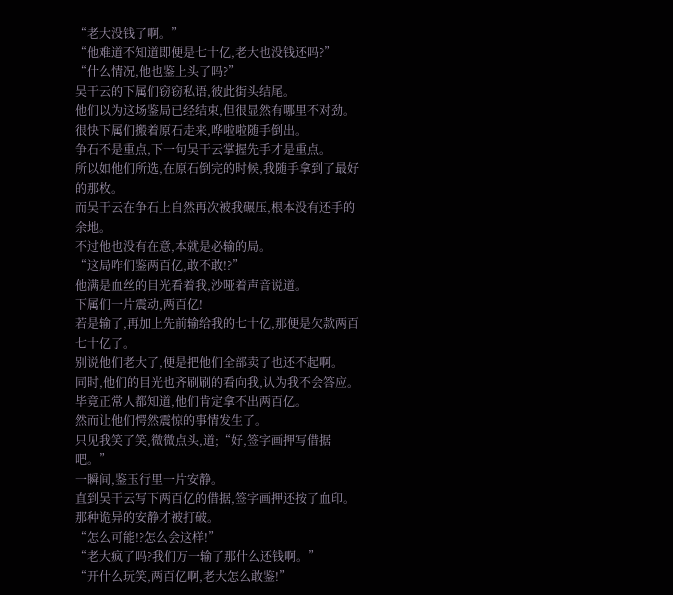“老大没钱了啊。”
“他难道不知道即便是七十亿,老大也没钱还吗?”
“什么情况,他也鉴上头了吗?”
吴干云的下属们窃窃私语,彼此街头结尾。
他们以为这场鉴局已经结束,但很显然有哪里不对劲。
很快下属们搬着原石走来,哗啦啦随手倒出。
争石不是重点,下一句吴干云掌握先手才是重点。
所以如他们所选,在原石倒完的时候,我随手拿到了最好的那枚。
而吴干云在争石上自然再次被我碾压,根本没有还手的余地。
不过他也没有在意,本就是必输的局。
“这局咋们鉴两百亿,敢不敢!?”
他满是血丝的目光看着我,沙哑着声音说道。
下属们一片震动,两百亿!
若是输了,再加上先前输给我的七十亿,那便是欠款两百七十亿了。
别说他们老大了,便是把他们全部卖了也还不起啊。
同时,他们的目光也齐刷刷的看向我,认为我不会答应。
毕竟正常人都知道,他们肯定拿不出两百亿。
然而让他们愕然震惊的事情发生了。
只见我笑了笑,微微点头,道;“好,签字画押写借据吧。”
一瞬间,鉴玉行里一片安静。
直到吴干云写下两百亿的借据,签字画押还按了血印。
那种诡异的安静才被打破。
“怎么可能!?怎么会这样!”
“老大疯了吗?我们万一输了那什么还钱啊。”
“开什么玩笑,两百亿啊,老大怎么敢鉴!”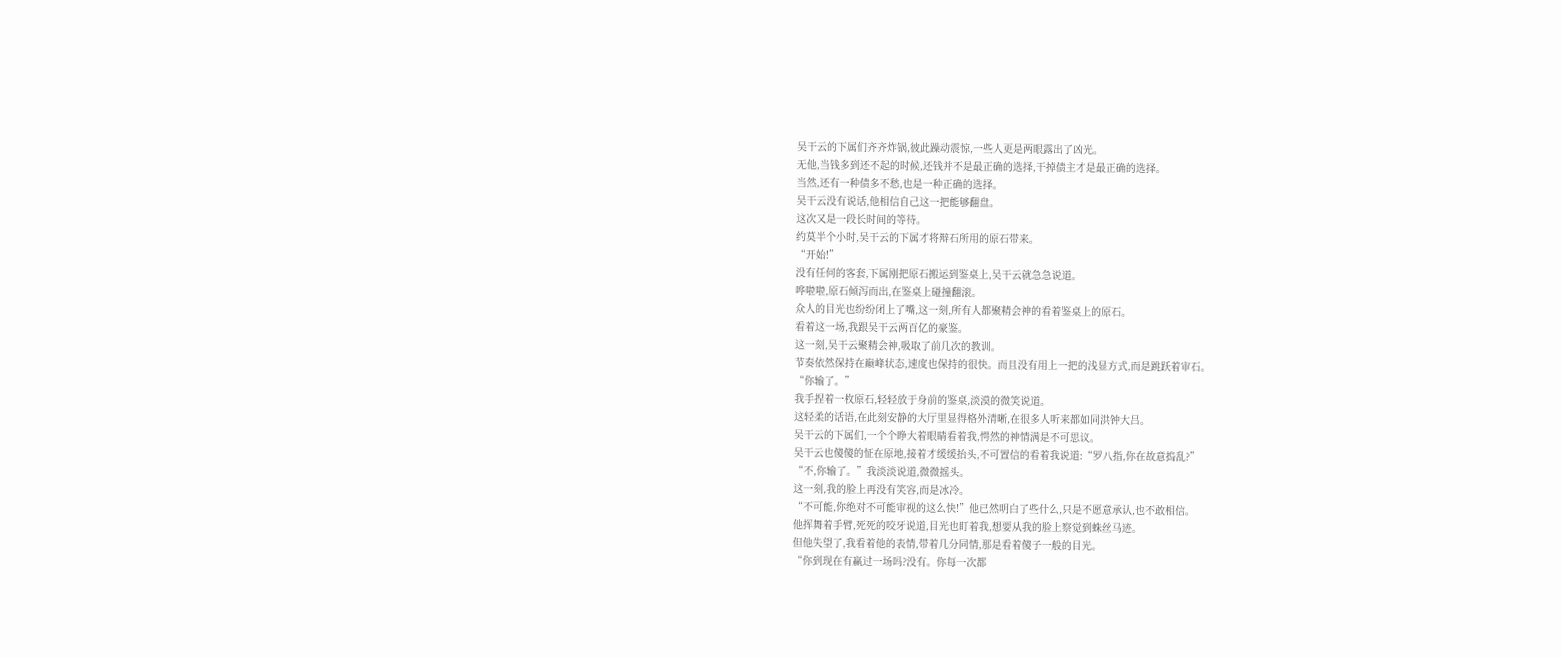吴干云的下属们齐齐炸锅,彼此躁动震惊,一些人更是两眼露出了凶光。
无他,当钱多到还不起的时候,还钱并不是最正确的选择,干掉债主才是最正确的选择。
当然,还有一种债多不愁,也是一种正确的选择。
吴干云没有说话,他相信自己这一把能够翻盘。
这次又是一段长时间的等待。
约莫半个小时,吴干云的下属才将辩石所用的原石带来。
“开始!”
没有任何的客套,下属刚把原石搬运到鉴桌上,吴干云就急急说道。
哗啦啦,原石倾泻而出,在鉴桌上碰撞翻滚。
众人的目光也纷纷闭上了嘴,这一刻,所有人都聚精会神的看着鉴桌上的原石。
看着这一场,我跟吴干云两百亿的豪鉴。
这一刻,吴干云聚精会神,吸取了前几次的教训。
节奏依然保持在巅峰状态,速度也保持的很快。而且没有用上一把的浅显方式,而是跳跃着审石。
“你输了。”
我手捏着一枚原石,轻轻放于身前的鉴桌,淡漠的微笑说道。
这轻柔的话语,在此刻安静的大厅里显得格外清晰,在很多人听来都如同洪钟大吕。
吴干云的下属们,一个个睁大着眼睛看着我,愕然的神情满是不可思议。
吴干云也傻傻的怔在原地,接着才缓缓抬头,不可置信的看着我说道:“罗八指,你在故意捣乱?”
“不,你输了。”我淡淡说道,微微摇头。
这一刻,我的脸上再没有笑容,而是冰冷。
“不可能,你绝对不可能审视的这么快!”他已然明白了些什么,只是不愿意承认,也不敢相信。
他挥舞着手臂,死死的咬牙说道,目光也盯着我,想要从我的脸上察觉到蛛丝马迹。
但他失望了,我看着他的表情,带着几分同情,那是看着傻子一般的目光。
“你到现在有赢过一场吗?没有。你每一次都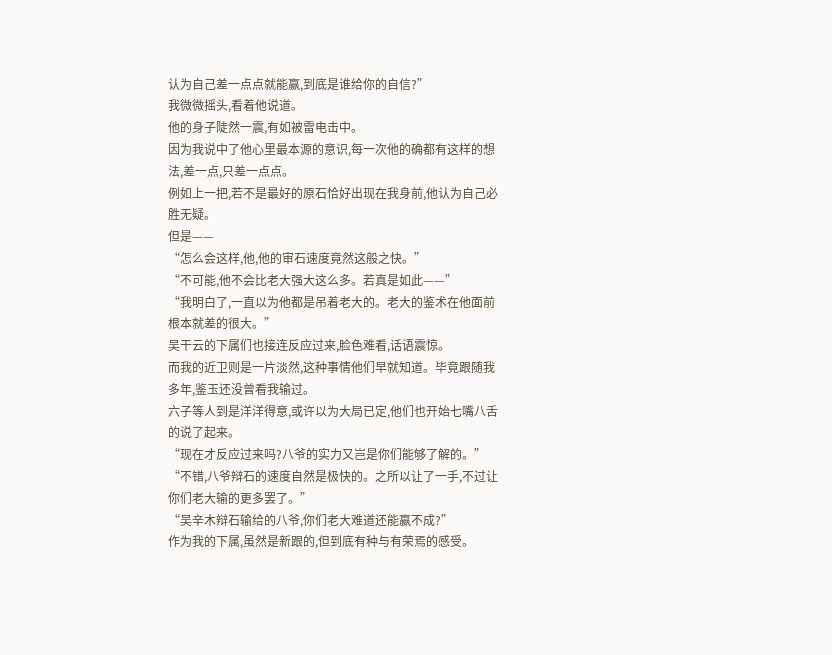认为自己差一点点就能赢,到底是谁给你的自信?”
我微微摇头,看着他说道。
他的身子陡然一震,有如被雷电击中。
因为我说中了他心里最本源的意识,每一次他的确都有这样的想法,差一点,只差一点点。
例如上一把,若不是最好的原石恰好出现在我身前,他认为自己必胜无疑。
但是——
“怎么会这样,他,他的审石速度竟然这般之快。”
“不可能,他不会比老大强大这么多。若真是如此——”
“我明白了,一直以为他都是吊着老大的。老大的鉴术在他面前根本就差的很大。”
吴干云的下属们也接连反应过来,脸色难看,话语震惊。
而我的近卫则是一片淡然,这种事情他们早就知道。毕竟跟随我多年,鉴玉还没曾看我输过。
六子等人到是洋洋得意,或许以为大局已定,他们也开始七嘴八舌的说了起来。
“现在才反应过来吗?八爷的实力又岂是你们能够了解的。”
“不错,八爷辩石的速度自然是极快的。之所以让了一手,不过让你们老大输的更多罢了。”
“吴辛木辩石输给的八爷,你们老大难道还能赢不成?”
作为我的下属,虽然是新跟的,但到底有种与有荣焉的感受。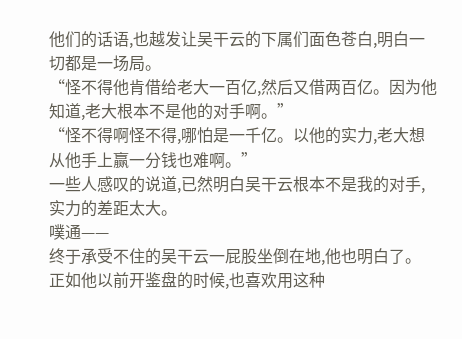他们的话语,也越发让吴干云的下属们面色苍白,明白一切都是一场局。
“怪不得他肯借给老大一百亿,然后又借两百亿。因为他知道,老大根本不是他的对手啊。”
“怪不得啊怪不得,哪怕是一千亿。以他的实力,老大想从他手上赢一分钱也难啊。”
一些人感叹的说道,已然明白吴干云根本不是我的对手,实力的差距太大。
噗通——
终于承受不住的吴干云一屁股坐倒在地,他也明白了。
正如他以前开鉴盘的时候,也喜欢用这种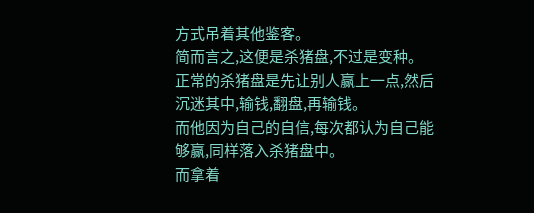方式吊着其他鉴客。
简而言之,这便是杀猪盘,不过是变种。
正常的杀猪盘是先让别人赢上一点,然后沉迷其中,输钱,翻盘,再输钱。
而他因为自己的自信,每次都认为自己能够赢,同样落入杀猪盘中。
而拿着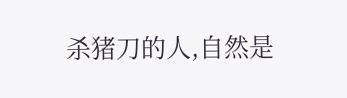杀猪刀的人,自然是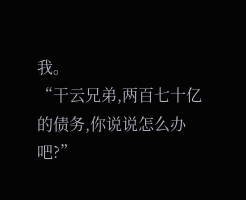我。
“干云兄弟,两百七十亿的债务,你说说怎么办吧?”